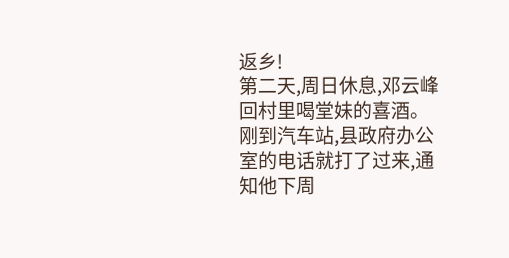返乡!
第二天,周日休息,邓云峰回村里喝堂妹的喜酒。
刚到汽车站,县政府办公室的电话就打了过来,通知他下周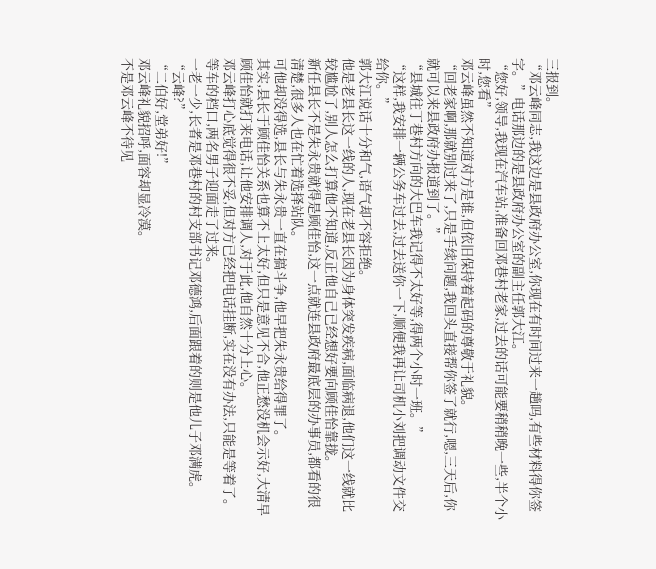三报到。
“邓云峰同志,我这边是县政府办公室,你现在有时间过来一趟吗,有些材料得你签字。”电话那边的是县政府办公室的副主任郭大江。
“您好,领导,我现在汽车站,准备回邓巷村老家,过去的话可能要稍稍晚一些,半个小时,您看”
邓云峰虽然不知道对方是谁,但依旧保持着起码的尊敬于礼貌。
“回老家啊,那就别过来了,只是手续问题,我回头直接帮你签了就行,嗯,三天后,你就可以来县政府办报道到了。”
“县城往丁巷村方向的大巴车我记得不太好等,得两个小时一班。”
“这样,我安排一辆公务车过去,过去送你一下,顺便我再让司机小刘把调动文件交给你。”
郭大江说话十分和气,语气却不容拒绝。
他是老县长这一线的人,现在老县长因为身体突发疾病,面临病退,他们这一线就比较尴尬了,别人怎么打算他不知道,反正他自己已经想好要向顾佳怡靠拢。
新任县长不是朱永贵就得是顾佳怡,这一点就连县政府最底层的办事员,都看的很清楚,很多人也在忙着选择站队。
可他却没得选,县长与朱永贵一直在搞斗争,他早把朱永贵给得罪了。
其实,县长于顾佳怡关系也算不上太好,但只是意见不合,他正愁没机会示好,大清早顾佳怡就打来电话,让他安排调人,对于此,他自然十分上心。
邓云峰打心底觉得很不妥,但对方已经把电话挂断,实在没有办法,只能是等着了。
等车的档口,两名男子迎面走了过来。
一老一少,长者是邓巷村的村支部书记邓德鸿,后面跟着的则是他儿子邓满虎。
“云峰?”
“二伯好,堂弟好!”
邓云峰礼貌招呼,面容却显冷漠。
不是邓云峰不待见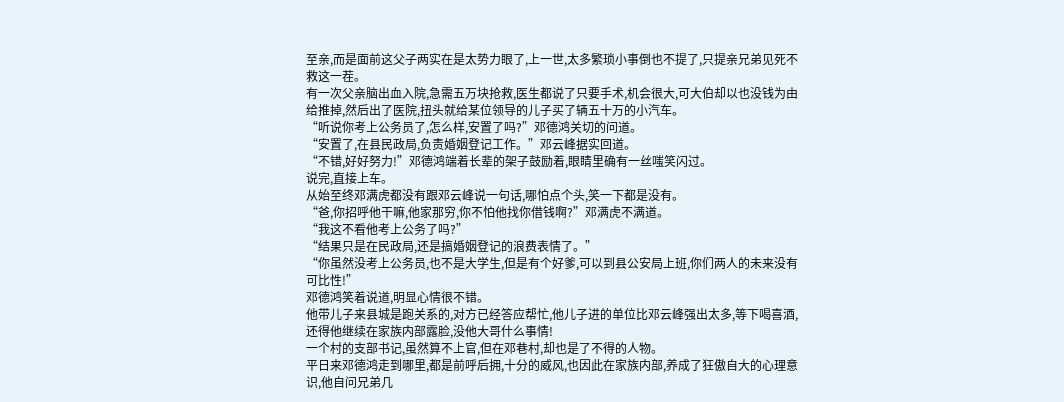至亲,而是面前这父子两实在是太势力眼了,上一世,太多繁琐小事倒也不提了,只提亲兄弟见死不救这一茬。
有一次父亲脑出血入院,急需五万块抢救,医生都说了只要手术,机会很大,可大伯却以也没钱为由给推掉,然后出了医院,扭头就给某位领导的儿子买了辆五十万的小汽车。
“听说你考上公务员了,怎么样,安置了吗?”邓德鸿关切的问道。
“安置了,在县民政局,负责婚姻登记工作。”邓云峰据实回道。
“不错,好好努力!”邓德鸿端着长辈的架子鼓励着,眼睛里确有一丝嗤笑闪过。
说完,直接上车。
从始至终邓满虎都没有跟邓云峰说一句话,哪怕点个头,笑一下都是没有。
“爸,你招呼他干嘛,他家那穷,你不怕他找你借钱啊?”邓满虎不满道。
“我这不看他考上公务了吗?”
“结果只是在民政局,还是搞婚姻登记的浪费表情了。”
“你虽然没考上公务员,也不是大学生,但是有个好爹,可以到县公安局上班,你们两人的未来没有可比性!”
邓德鸿笑着说道,明显心情很不错。
他带儿子来县城是跑关系的,对方已经答应帮忙,他儿子进的单位比邓云峰强出太多,等下喝喜酒,还得他继续在家族内部露脸,没他大哥什么事情!
一个村的支部书记,虽然算不上官,但在邓巷村,却也是了不得的人物。
平日来邓德鸿走到哪里,都是前呼后拥,十分的威风,也因此在家族内部,养成了狂傲自大的心理意识,他自问兄弟几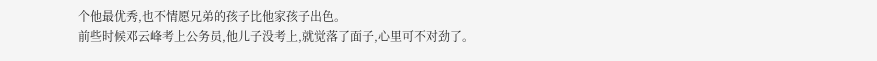个他最优秀,也不情愿兄弟的孩子比他家孩子出色。
前些时候邓云峰考上公务员,他儿子没考上,就觉落了面子,心里可不对劲了。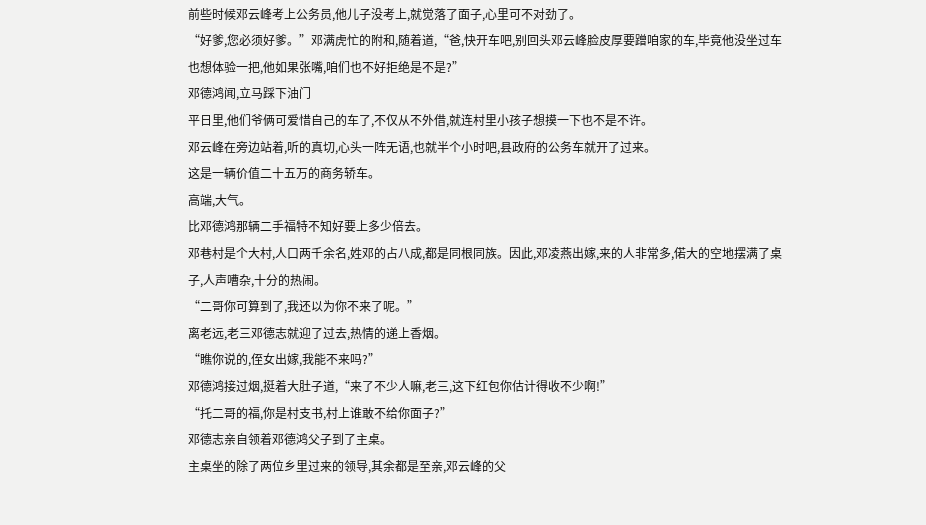前些时候邓云峰考上公务员,他儿子没考上,就觉落了面子,心里可不对劲了。
“好爹,您必须好爹。”邓满虎忙的附和,随着道,“爸,快开车吧,别回头邓云峰脸皮厚要蹭咱家的车,毕竟他没坐过车也想体验一把,他如果张嘴,咱们也不好拒绝是不是?”
邓德鸿闻,立马踩下油门
平日里,他们爷俩可爱惜自己的车了,不仅从不外借,就连村里小孩子想摸一下也不是不许。
邓云峰在旁边站着,听的真切,心头一阵无语,也就半个小时吧,县政府的公务车就开了过来。
这是一辆价值二十五万的商务轿车。
高端,大气。
比邓德鸿那辆二手福特不知好要上多少倍去。
邓巷村是个大村,人口两千余名,姓邓的占八成,都是同根同族。因此,邓凌燕出嫁,来的人非常多,偌大的空地摆满了桌子,人声嘈杂,十分的热闹。
“二哥你可算到了,我还以为你不来了呢。”
离老远,老三邓德志就迎了过去,热情的递上香烟。
“瞧你说的,侄女出嫁,我能不来吗?”
邓德鸿接过烟,挺着大肚子道,“来了不少人嘛,老三,这下红包你估计得收不少啊!”
“托二哥的福,你是村支书,村上谁敢不给你面子?”
邓德志亲自领着邓德鸿父子到了主桌。
主桌坐的除了两位乡里过来的领导,其余都是至亲,邓云峰的父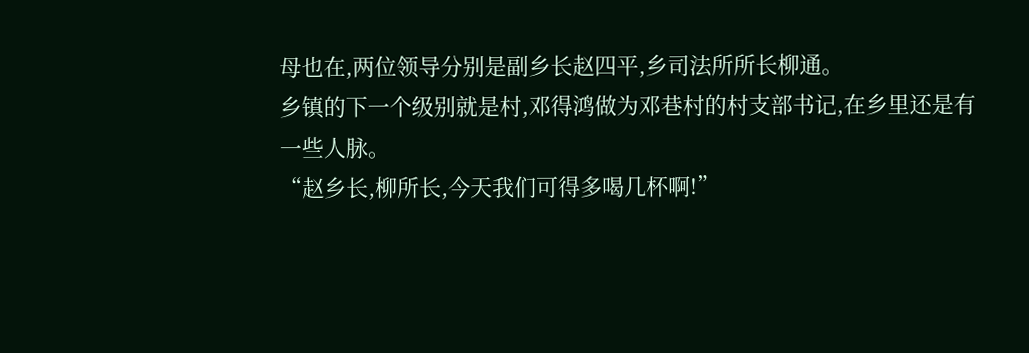母也在,两位领导分别是副乡长赵四平,乡司法所所长柳通。
乡镇的下一个级别就是村,邓得鸿做为邓巷村的村支部书记,在乡里还是有一些人脉。
“赵乡长,柳所长,今天我们可得多喝几杯啊!”